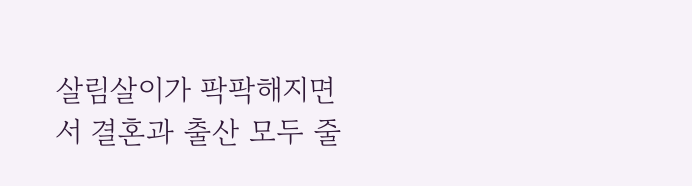살림살이가 팍팍해지면서 결혼과 출산 모두 줄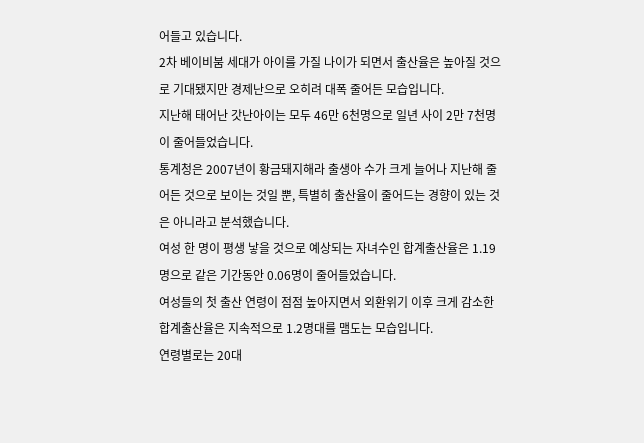어들고 있습니다.
2차 베이비붐 세대가 아이를 가질 나이가 되면서 출산율은 높아질 것으로 기대됐지만 경제난으로 오히려 대폭 줄어든 모습입니다.
지난해 태어난 갓난아이는 모두 46만 6천명으로 일년 사이 2만 7천명이 줄어들었습니다.
통계청은 2007년이 황금돼지해라 출생아 수가 크게 늘어나 지난해 줄어든 것으로 보이는 것일 뿐, 특별히 출산율이 줄어드는 경향이 있는 것은 아니라고 분석했습니다.
여성 한 명이 평생 낳을 것으로 예상되는 자녀수인 합계출산율은 1.19명으로 같은 기간동안 0.06명이 줄어들었습니다.
여성들의 첫 출산 연령이 점점 높아지면서 외환위기 이후 크게 감소한 합계출산율은 지속적으로 1.2명대를 맴도는 모습입니다.
연령별로는 20대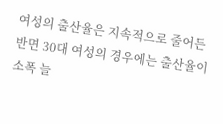여성의 출산율은 지속적으로 줄어든 반면 30대 여성의 경우에는 출산율이 소폭 늘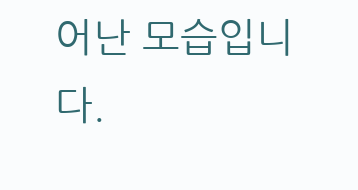어난 모습입니다.